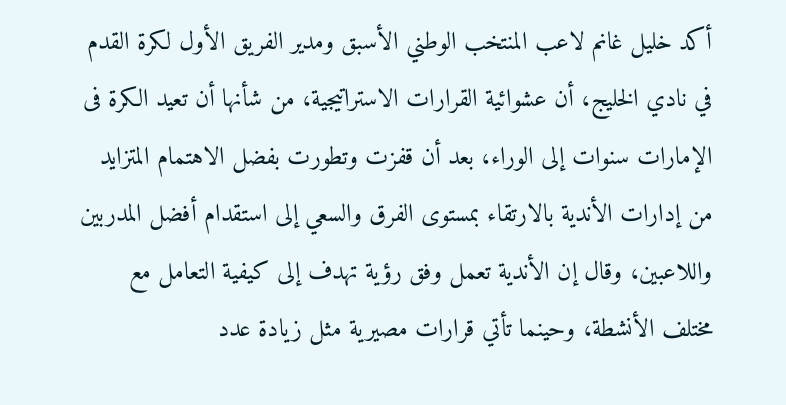أكد خليل غانم لاعب المنتخب الوطني الأسبق ومدير الفريق الأول لكرة القدم في نادي الخليج، أن عشوائية القرارات الاستراتيجية، من شأنها أن تعيد الكرة فى الإمارات سنوات إلى الوراء، بعد أن قفزت وتطورت بفضل الاهتمام المتزايد من إدارات الأندية بالارتقاء بمستوى الفرق والسعي إلى استقدام أفضل المدربين واللاعبين، وقال إن الأندية تعمل وفق رؤية تهدف إلى كيفية التعامل مع مختلف الأنشطة، وحينما تأتي قرارات مصيرية مثل زيادة عدد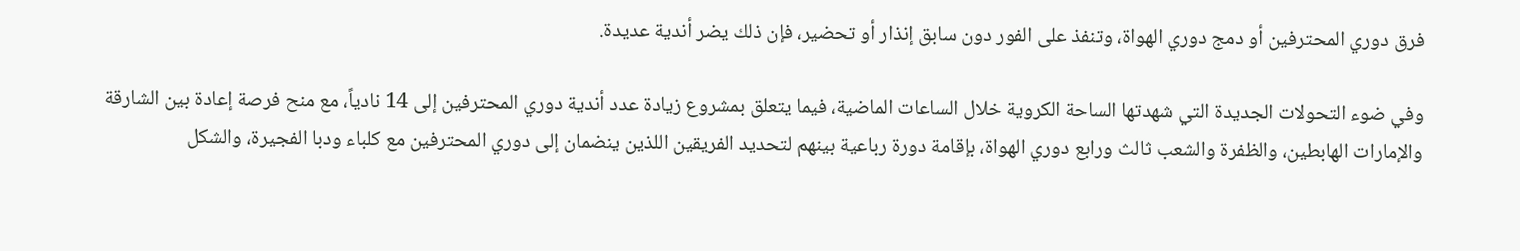فرق دوري المحترفين أو دمج دوري الهواة، وتنفذ على الفور دون سابق إنذار أو تحضير، فإن ذلك يضر أندية عديدة.

وفي ضوء التحولات الجديدة التي شهدتها الساحة الكروية خلال الساعات الماضية، فيما يتعلق بمشروع زيادة عدد أندية دوري المحترفين إلى 14 نادياً، مع منح فرصة إعادة بين الشارقة والإمارات الهابطين، والظفرة والشعب ثالث ورابع دوري الهواة، بإقامة دورة رباعية بينهم لتحديد الفريقين اللذين ينضمان إلى دوري المحترفين مع كلباء ودبا الفجيرة، والشكل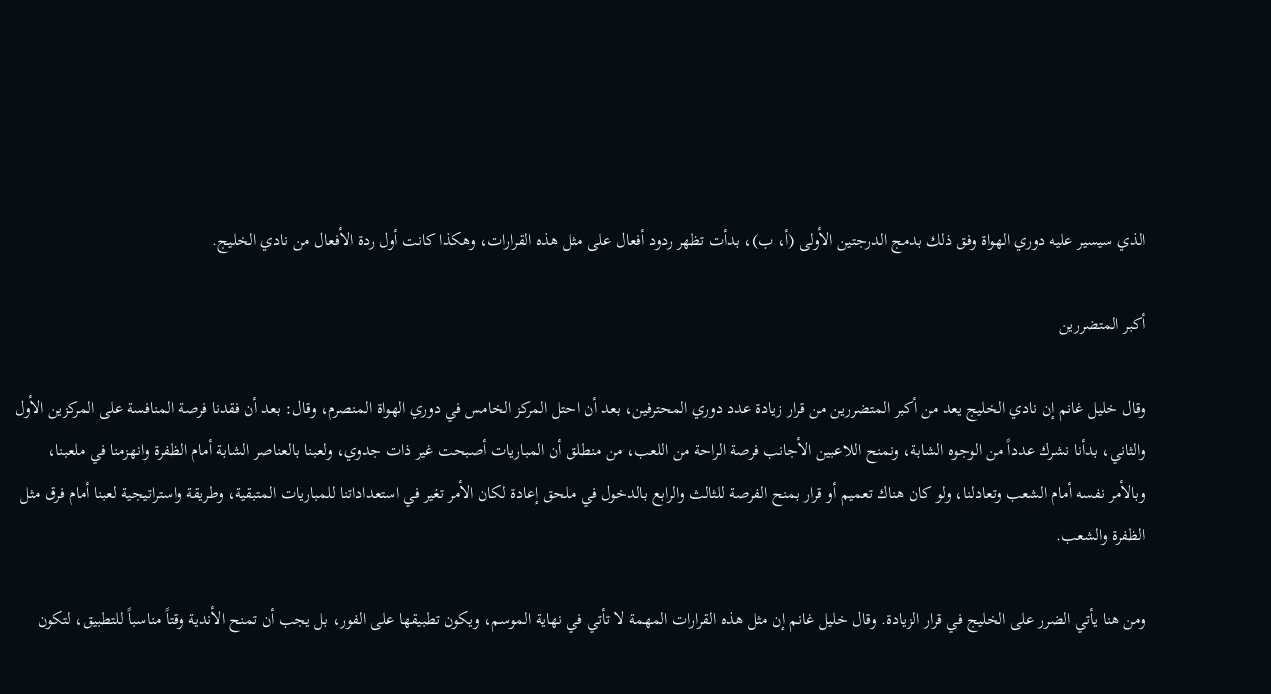الذي سيسير عليه دوري الهواة وفق ذلك بدمج الدرجتين الأولى (أ، ب)، بدأت تظهر ردود أفعال على مثل هذه القرارات، وهكذا كانت أول ردة الأفعال من نادي الخليج.

أكبر المتضررين

وقال خليل غانم إن نادي الخليج يعد من أكبر المتضررين من قرار زيادة عدد دوري المحترفين، بعد أن احتل المركز الخامس في دوري الهواة المنصرم، وقال: بعد أن فقدنا فرصة المنافسة على المركزين الأول والثاني، بدأنا نشرك عدداً من الوجوه الشابة، ونمنح اللاعبين الأجانب فرصة الراحة من اللعب، من منطلق أن المباريات أصبحت غير ذات جدوي، ولعبنا بالعناصر الشابة أمام الظفرة وانهزمنا في ملعبنا، وبالأمر نفسه أمام الشعب وتعادلنا، ولو كان هناك تعميم أو قرار بمنح الفرصة للثالث والرابع بالدخول في ملحق إعادة لكان الأمر تغير في استعداداتنا للمباريات المتبقية، وطريقة واستراتيجية لعبنا أمام فرق مثل الظفرة والشعب.

ومن هنا يأتي الضرر على الخليج في قرار الزيادة. وقال خليل غانم إن مثل هذه القرارات المهمة لا تأتي في نهاية الموسم، ويكون تطبيقها على الفور، بل يجب أن تمنح الأندية وقتاً مناسباً للتطبيق، لتكون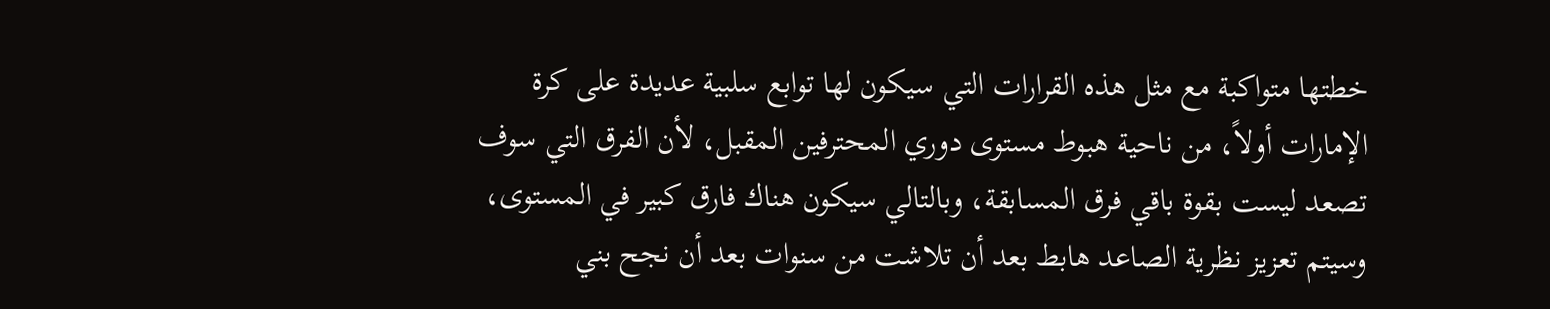خطتها متواكبة مع مثل هذه القرارات التي سيكون لها توابع سلبية عديدة على كرة الإمارات أولاً، من ناحية هبوط مستوى دوري المحترفين المقبل، لأن الفرق التي سوف تصعد ليست بقوة باقي فرق المسابقة، وبالتالي سيكون هناك فارق كبير في المستوى، وسيتم تعزيز نظرية الصاعد هابط بعد أن تلاشت من سنوات بعد أن نجح بني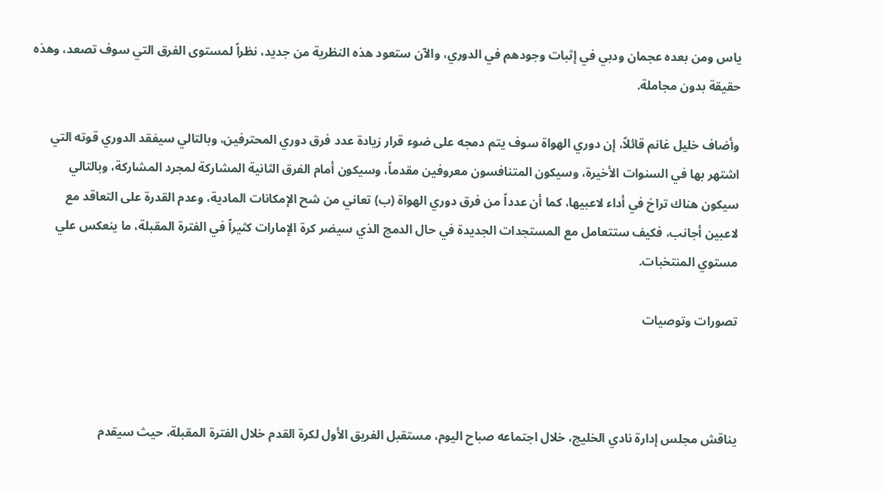ياس ومن بعده عجمان ودبي في إثبات وجودهم في الدوري، والآن ستعود هذه النظرية من جديد، نظراً لمستوى الفرق التي سوف تصعد، وهذه حقيقة بدون مجاملة.

وأضاف خليل غانم قائلاً، إن دوري الهواة سوف يتم دمجه على ضوء قرار زيادة عدد فرق دوري المحترفين، وبالتالي سيفقد الدوري قوته التي اشتهر بها في السنوات الأخيرة، وسيكون المتنافسون معروفين مقدماً، وسيكون أمام الفرق الثانية المشاركة لمجرد المشاركة، وبالتالي سيكون هناك تراخ في أداء لاعبيها، كما أن عدداً من فرق دوري الهواة (ب) تعاني من شح الإمكانات المادية، وعدم القدرة على التعاقد مع لاعبين أجانب، فكيف ستتعامل مع المستجدات الجديدة في حال الدمج الذي سيضر كرة الإمارات كثيراً في الفترة المقبلة، ما ينعكس علي مستوي المنتخبات.

تصورات وتوصيات



يناقش مجلس إدارة نادي الخليج، خلال اجتماعه صباح اليوم، مستقبل الفريق الأول لكرة القدم خلال الفترة المقبلة، حيث سيقدم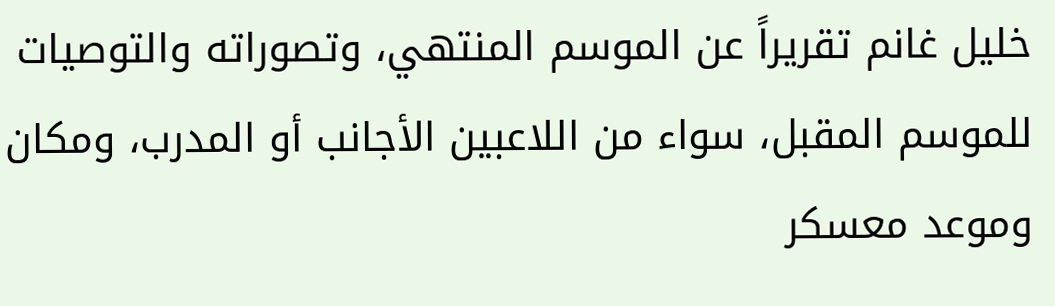خليل غانم تقريراً عن الموسم المنتهي، وتصوراته والتوصيات للموسم المقبل، سواء من اللاعبين الأجانب أو المدرب، ومكان وموعد معسكر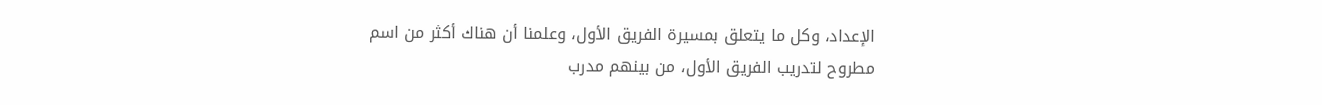الإعداد، وكل ما يتعلق بمسيرة الفريق الأول، وعلمنا أن هناك أكثر من اسم مطروح لتدريب الفريق الأول، من بينهم مدرب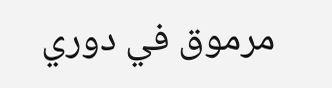مرموق في دوري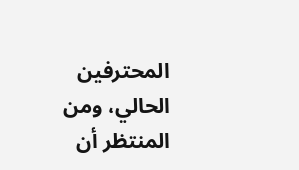المحترفين الحالي، ومن المنتظر أن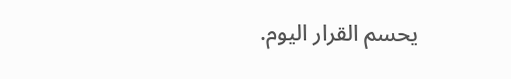يحسم القرار اليوم.